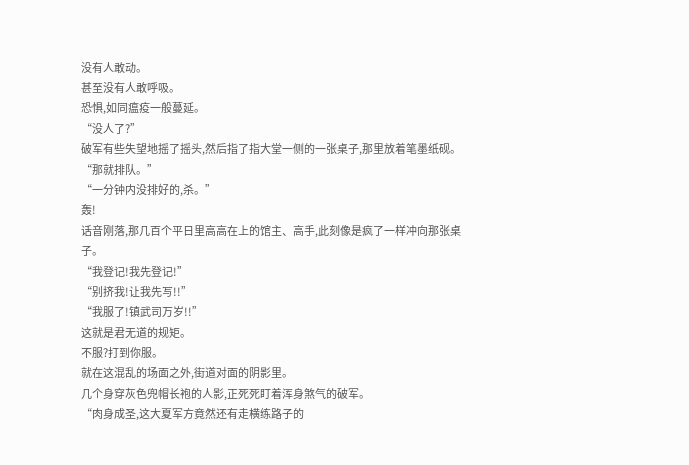没有人敢动。
甚至没有人敢呼吸。
恐惧,如同瘟疫一般蔓延。
“没人了?”
破军有些失望地摇了摇头,然后指了指大堂一侧的一张桌子,那里放着笔墨纸砚。
“那就排队。”
“一分钟内没排好的,杀。”
轰!
话音刚落,那几百个平日里高高在上的馆主、高手,此刻像是疯了一样冲向那张桌子。
“我登记!我先登记!”
“别挤我!让我先写!!”
“我服了!镇武司万岁!!”
这就是君无道的规矩。
不服?打到你服。
就在这混乱的场面之外,街道对面的阴影里。
几个身穿灰色兜帽长袍的人影,正死死盯着浑身煞气的破军。
“肉身成圣,这大夏军方竟然还有走横练路子的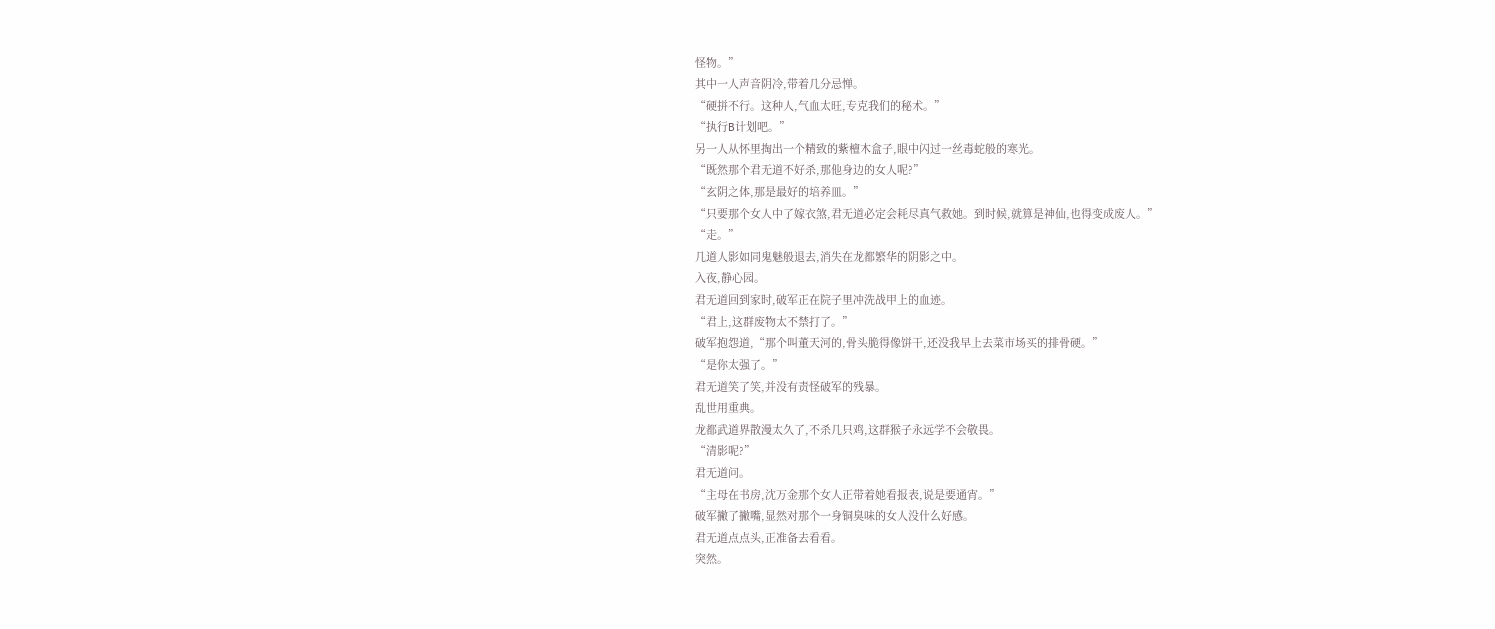怪物。”
其中一人声音阴冷,带着几分忌惮。
“硬拼不行。这种人,气血太旺,专克我们的秘术。”
“执行B计划吧。”
另一人从怀里掏出一个精致的紫檀木盒子,眼中闪过一丝毒蛇般的寒光。
“既然那个君无道不好杀,那他身边的女人呢?”
“玄阴之体,那是最好的培养皿。”
“只要那个女人中了嫁衣煞,君无道必定会耗尽真气救她。到时候,就算是神仙,也得变成废人。”
“走。”
几道人影如同鬼魅般退去,消失在龙都繁华的阴影之中。
入夜,静心园。
君无道回到家时,破军正在院子里冲洗战甲上的血迹。
“君上,这群废物太不禁打了。”
破军抱怨道,“那个叫董天河的,骨头脆得像饼干,还没我早上去菜市场买的排骨硬。”
“是你太强了。”
君无道笑了笑,并没有责怪破军的残暴。
乱世用重典。
龙都武道界散漫太久了,不杀几只鸡,这群猴子永远学不会敬畏。
“清影呢?”
君无道问。
“主母在书房,沈万金那个女人正带着她看报表,说是要通宵。”
破军撇了撇嘴,显然对那个一身铜臭味的女人没什么好感。
君无道点点头,正准备去看看。
突然。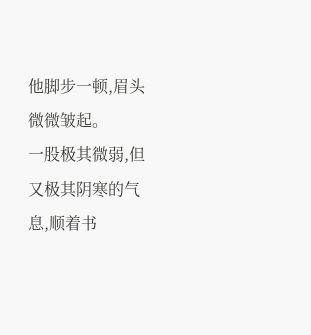他脚步一顿,眉头微微皱起。
一股极其微弱,但又极其阴寒的气息,顺着书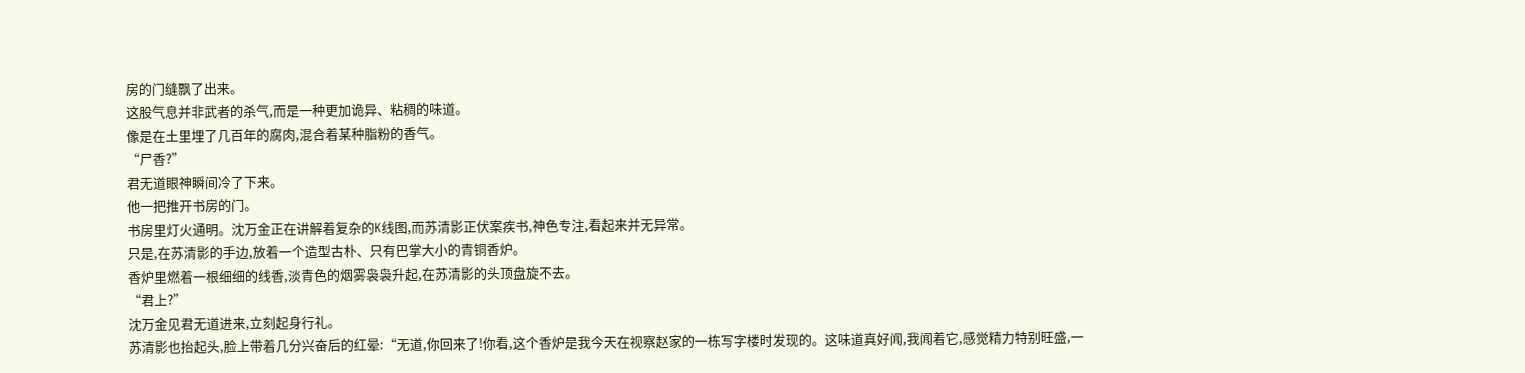房的门缝飘了出来。
这股气息并非武者的杀气,而是一种更加诡异、粘稠的味道。
像是在土里埋了几百年的腐肉,混合着某种脂粉的香气。
“尸香?”
君无道眼神瞬间冷了下来。
他一把推开书房的门。
书房里灯火通明。沈万金正在讲解着复杂的K线图,而苏清影正伏案疾书,神色专注,看起来并无异常。
只是,在苏清影的手边,放着一个造型古朴、只有巴掌大小的青铜香炉。
香炉里燃着一根细细的线香,淡青色的烟雾袅袅升起,在苏清影的头顶盘旋不去。
“君上?”
沈万金见君无道进来,立刻起身行礼。
苏清影也抬起头,脸上带着几分兴奋后的红晕:“无道,你回来了!你看,这个香炉是我今天在视察赵家的一栋写字楼时发现的。这味道真好闻,我闻着它,感觉精力特别旺盛,一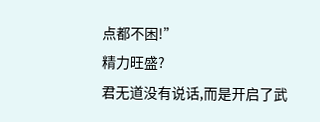点都不困!”
精力旺盛?
君无道没有说话,而是开启了武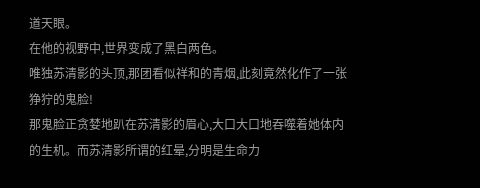道天眼。
在他的视野中,世界变成了黑白两色。
唯独苏清影的头顶,那团看似祥和的青烟,此刻竟然化作了一张狰狞的鬼脸!
那鬼脸正贪婪地趴在苏清影的眉心,大口大口地吞噬着她体内的生机。而苏清影所谓的红晕,分明是生命力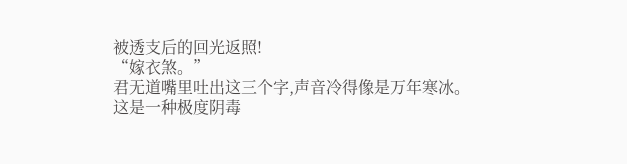被透支后的回光返照!
“嫁衣煞。”
君无道嘴里吐出这三个字,声音冷得像是万年寒冰。
这是一种极度阴毒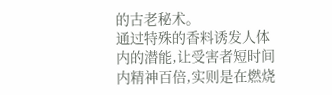的古老秘术。
通过特殊的香料诱发人体内的潜能,让受害者短时间内精神百倍,实则是在燃烧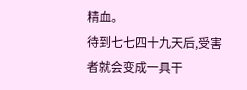精血。
待到七七四十九天后,受害者就会变成一具干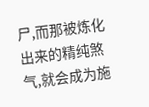尸,而那被炼化出来的精纯煞气,就会成为施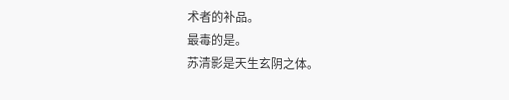术者的补品。
最毒的是。
苏清影是天生玄阴之体。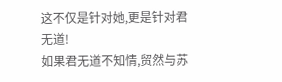这不仅是针对她,更是针对君无道!
如果君无道不知情,贸然与苏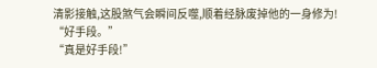清影接触,这股煞气会瞬间反噬,顺着经脉废掉他的一身修为!
“好手段。”
“真是好手段!”